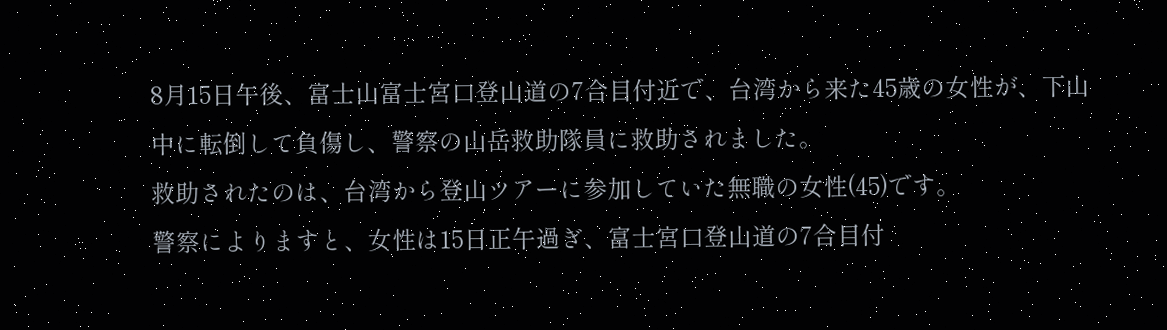8月15日午後、富士山富士宮口登山道の7合目付近で、台湾から来た45歳の女性が、下山中に転倒して負傷し、警察の山岳救助隊員に救助されました。
救助されたのは、台湾から登山ツアーに参加していた無職の女性(45)です。
警察によりますと、女性は15日正午過ぎ、富士宮口登山道の7合目付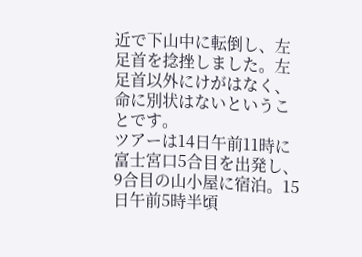近で下山中に転倒し、左足首を捻挫しました。左足首以外にけがはなく、命に別状はないということです。
ツアーは14日午前11時に富士宮口5合目を出発し、9合目の山小屋に宿泊。15日午前5時半頃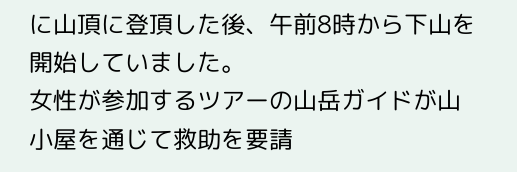に山頂に登頂した後、午前8時から下山を開始していました。
女性が参加するツアーの山岳ガイドが山小屋を通じて救助を要請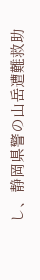し、静岡県警の山岳遭難救助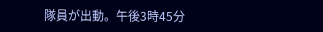隊員が出動。午後3時45分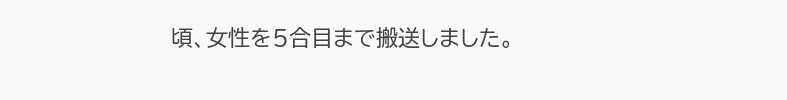頃、女性を5合目まで搬送しました。